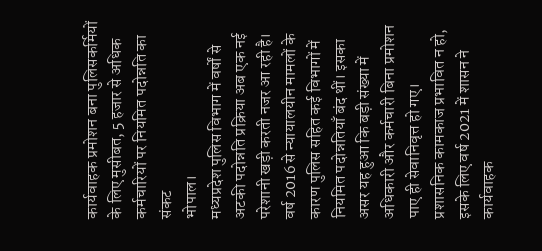कार्यवाहक प्रमोशन बना पुलिसकर्मियों के लिए मुसीबत, 5 हजार से अधिक कर्मचारियों पर नियमित पदोन्नति का संकट
भोपाल।
मध्यप्रदेश पुलिस विभाग में वर्षों से अटकी पदोन्नति प्रक्रिया अब एक नई परेशानी खड़ी करती नजर आ रही है। वर्ष 2016 से न्यायालयीन मामलों के कारण पुलिस सहित कई विभागों में नियमित पदोन्नतियाँ बंद थीं। इसका असर यह हुआ कि बड़ी संख्या में अधिकारी और कर्मचारी बिना प्रमोशन पाए ही सेवानिवृत्त हो गए।
प्रशासनिक कामकाज प्रभावित न हो, इसके लिए वर्ष 2021 में शासन ने कार्यवाहक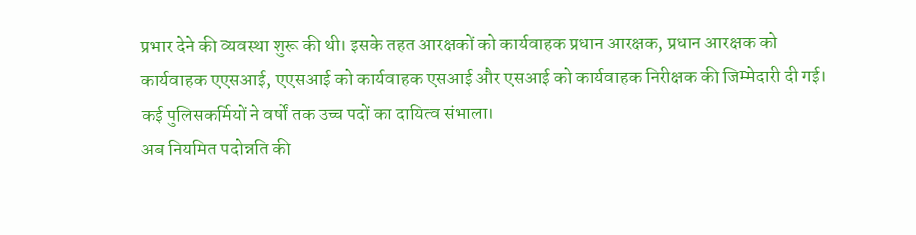प्रभार देने की व्यवस्था शुरू की थी। इसके तहत आरक्षकों को कार्यवाहक प्रधान आरक्षक, प्रधान आरक्षक को कार्यवाहक एएसआई, एएसआई को कार्यवाहक एसआई और एसआई को कार्यवाहक निरीक्षक की जिम्मेदारी दी गई। कई पुलिसकर्मियों ने वर्षों तक उच्च पदों का दायित्व संभाला।
अब नियमित पदोन्नति की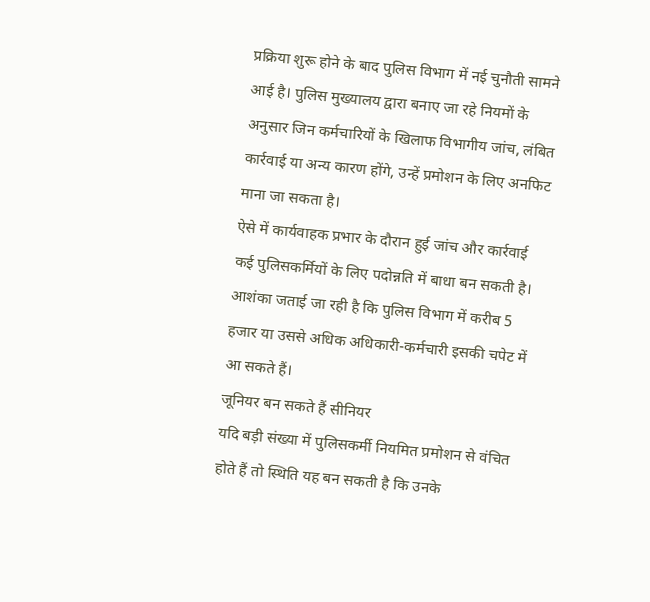प्रक्रिया शुरू होने के बाद पुलिस विभाग में नई चुनौती सामने आई है। पुलिस मुख्यालय द्वारा बनाए जा रहे नियमों के अनुसार जिन कर्मचारियों के खिलाफ विभागीय जांच, लंबित कार्रवाई या अन्य कारण होंगे, उन्हें प्रमोशन के लिए अनफिट माना जा सकता है।
ऐसे में कार्यवाहक प्रभार के दौरान हुई जांच और कार्रवाई कई पुलिसकर्मियों के लिए पदोन्नति में बाधा बन सकती है। आशंका जताई जा रही है कि पुलिस विभाग में करीब 5 हजार या उससे अधिक अधिकारी-कर्मचारी इसकी चपेट में आ सकते हैं।
जूनियर बन सकते हैं सीनियर
यदि बड़ी संख्या में पुलिसकर्मी नियमित प्रमोशन से वंचित होते हैं तो स्थिति यह बन सकती है कि उनके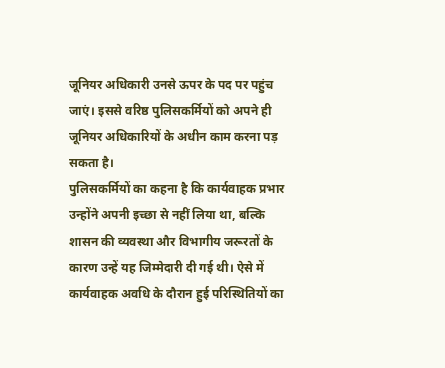जूनियर अधिकारी उनसे ऊपर के पद पर पहुंच जाएं। इससे वरिष्ठ पुलिसकर्मियों को अपने ही जूनियर अधिकारियों के अधीन काम करना पड़ सकता है।
पुलिसकर्मियों का कहना है कि कार्यवाहक प्रभार उन्होंने अपनी इच्छा से नहीं लिया था, बल्कि शासन की व्यवस्था और विभागीय जरूरतों के कारण उन्हें यह जिम्मेदारी दी गई थी। ऐसे में कार्यवाहक अवधि के दौरान हुई परिस्थितियों का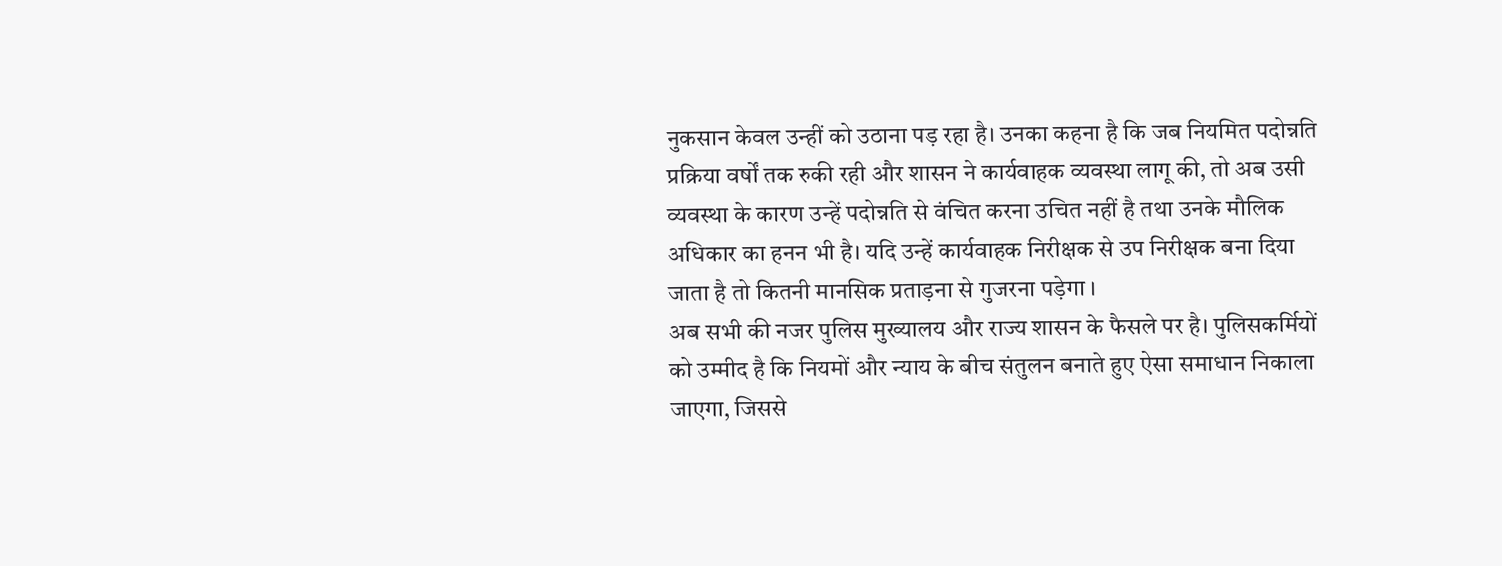नुकसान केवल उन्हीं को उठाना पड़ रहा है। उनका कहना है कि जब नियमित पदोन्नति प्रक्रिया वर्षों तक रुकी रही और शासन ने कार्यवाहक व्यवस्था लागू की, तो अब उसी व्यवस्था के कारण उन्हें पदोन्नति से वंचित करना उचित नहीं है तथा उनके मौलिक अधिकार का हनन भी है। यदि उन्हें कार्यवाहक निरीक्षक से उप निरीक्षक बना दिया जाता है तो कितनी मानसिक प्रताड़ना से गुजरना पड़ेगा ।
अब सभी की नजर पुलिस मुख्यालय और राज्य शासन के फैसले पर है। पुलिसकर्मियों को उम्मीद है कि नियमों और न्याय के बीच संतुलन बनाते हुए ऐसा समाधान निकाला जाएगा, जिससे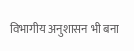विभागीय अनुशासन भी बना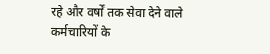रहे और वर्षों तक सेवा देने वाले कर्मचारियों के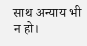साथ अन्याय भी न हो।